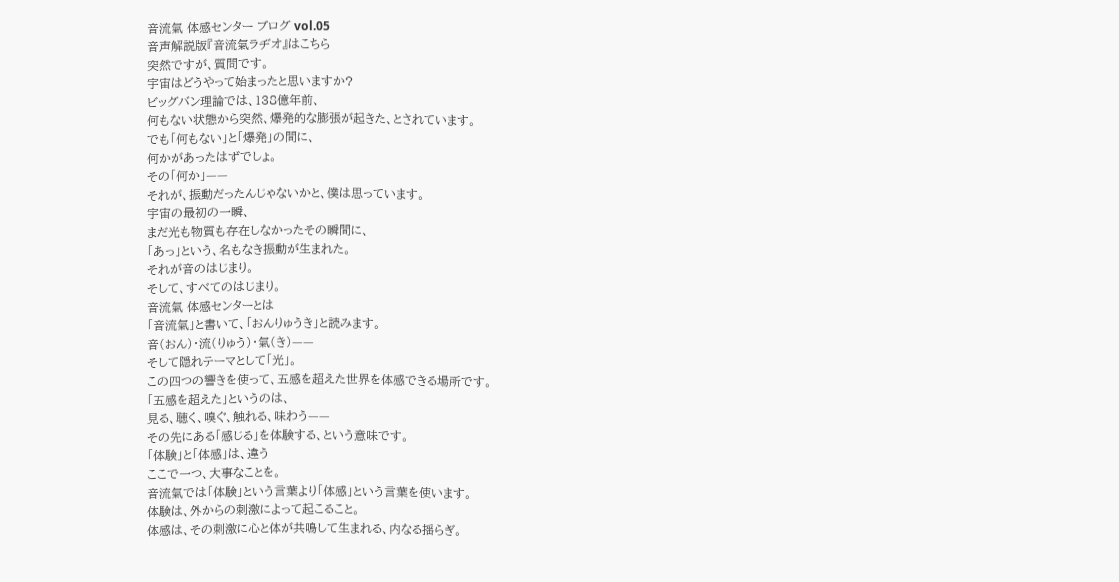音流氣 体感センター ブログ vol.05
音声解説版『音流氣ラヂオ』はこちら
突然ですが、質問です。
宇宙はどうやって始まったと思いますか?
ビッグバン理論では、138億年前、
何もない状態から突然、爆発的な膨張が起きた、とされています。
でも「何もない」と「爆発」の間に、
何かがあったはずでしょ。
その「何か」——
それが、振動だったんじゃないかと、僕は思っています。
宇宙の最初の一瞬、
まだ光も物質も存在しなかったその瞬間に、
「あっ」という、名もなき振動が生まれた。
それが音のはじまり。
そして、すべてのはじまり。
音流氣 体感センターとは
「音流氣」と書いて、「おんりゅうき」と読みます。
音(おん)・流(りゅう)・氣(き)——
そして隠れテーマとして「光」。
この四つの響きを使って、五感を超えた世界を体感できる場所です。
「五感を超えた」というのは、
見る、聴く、嗅ぐ、触れる、味わう——
その先にある「感じる」を体験する、という意味です。
「体験」と「体感」は、違う
ここで一つ、大事なことを。
音流氣では「体験」という言葉より「体感」という言葉を使います。
体験は、外からの刺激によって起こること。
体感は、その刺激に心と体が共鳴して生まれる、内なる揺らぎ。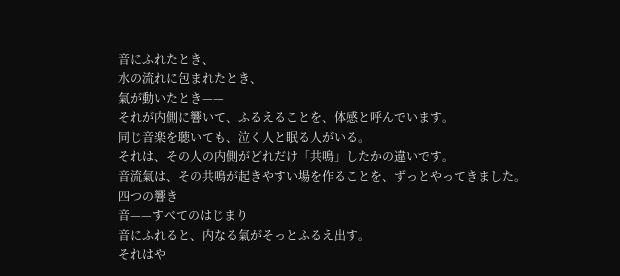音にふれたとき、
水の流れに包まれたとき、
氣が動いたとき——
それが内側に響いて、ふるえることを、体感と呼んでいます。
同じ音楽を聴いても、泣く人と眠る人がいる。
それは、その人の内側がどれだけ「共鳴」したかの違いです。
音流氣は、その共鳴が起きやすい場を作ることを、ずっとやってきました。
四つの響き
音——すべてのはじまり
音にふれると、内なる氣がそっとふるえ出す。
それはや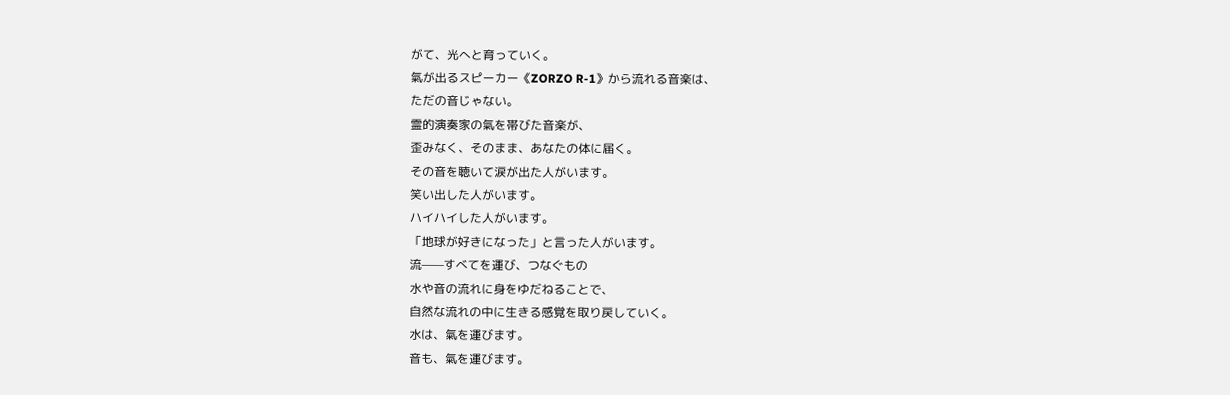がて、光へと育っていく。
氣が出るスピーカー《ZORZO R-1》から流れる音楽は、
ただの音じゃない。
霊的演奏家の氣を帯びた音楽が、
歪みなく、そのまま、あなたの体に届く。
その音を聴いて涙が出た人がいます。
笑い出した人がいます。
ハイハイした人がいます。
「地球が好きになった」と言った人がいます。
流——すべてを運び、つなぐもの
水や音の流れに身をゆだねることで、
自然な流れの中に生きる感覚を取り戻していく。
水は、氣を運びます。
音も、氣を運びます。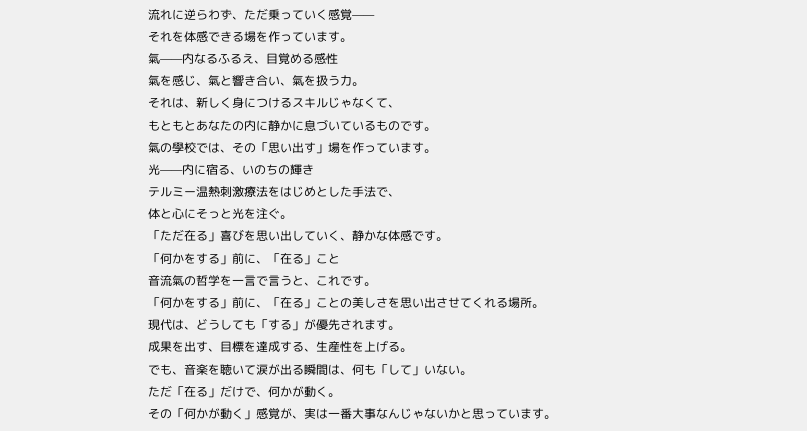流れに逆らわず、ただ乗っていく感覚——
それを体感できる場を作っています。
氣——内なるふるえ、目覚める感性
氣を感じ、氣と響き合い、氣を扱う力。
それは、新しく身につけるスキルじゃなくて、
もともとあなたの内に静かに息づいているものです。
氣の學校では、その「思い出す」場を作っています。
光——内に宿る、いのちの輝き
テルミー温熱刺激療法をはじめとした手法で、
体と心にそっと光を注ぐ。
「ただ在る」喜びを思い出していく、静かな体感です。
「何かをする」前に、「在る」こと
音流氣の哲学を一言で言うと、これです。
「何かをする」前に、「在る」ことの美しさを思い出させてくれる場所。
現代は、どうしても「する」が優先されます。
成果を出す、目標を達成する、生産性を上げる。
でも、音楽を聴いて涙が出る瞬間は、何も「して」いない。
ただ「在る」だけで、何かが動く。
その「何かが動く」感覚が、実は一番大事なんじゃないかと思っています。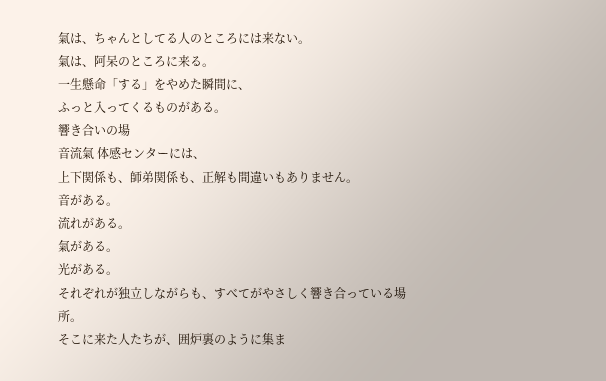氣は、ちゃんとしてる人のところには来ない。
氣は、阿呆のところに来る。
一生懸命「する」をやめた瞬間に、
ふっと入ってくるものがある。
響き合いの場
音流氣 体感センターには、
上下関係も、師弟関係も、正解も間違いもありません。
音がある。
流れがある。
氣がある。
光がある。
それぞれが独立しながらも、すべてがやさしく響き合っている場所。
そこに来た人たちが、囲炉裏のように集ま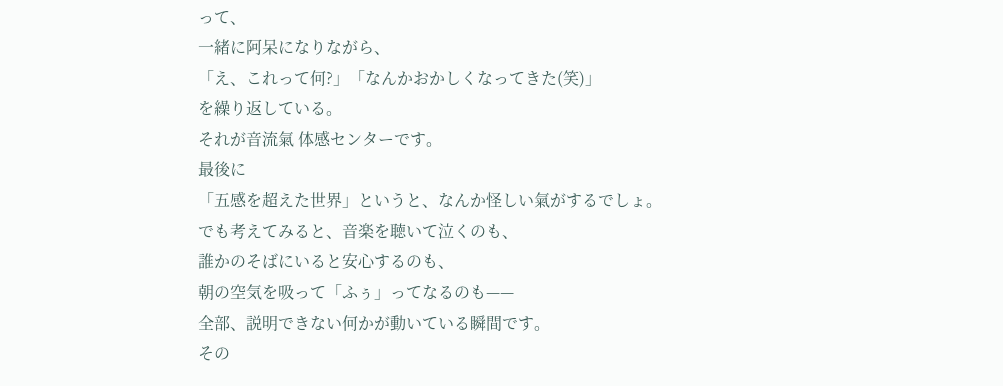って、
一緒に阿呆になりながら、
「え、これって何?」「なんかおかしくなってきた(笑)」
を繰り返している。
それが音流氣 体感センターです。
最後に
「五感を超えた世界」というと、なんか怪しい氣がするでしょ。
でも考えてみると、音楽を聴いて泣くのも、
誰かのそばにいると安心するのも、
朝の空気を吸って「ふぅ」ってなるのも——
全部、説明できない何かが動いている瞬間です。
その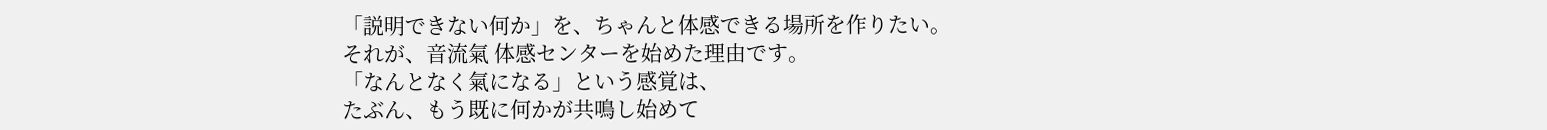「説明できない何か」を、ちゃんと体感できる場所を作りたい。
それが、音流氣 体感センターを始めた理由です。
「なんとなく氣になる」という感覚は、
たぶん、もう既に何かが共鳴し始めて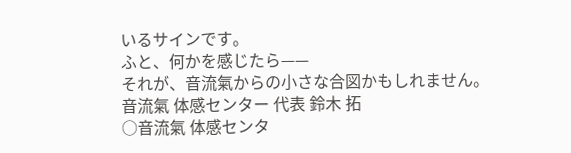いるサインです。
ふと、何かを感じたら——
それが、音流氣からの小さな合図かもしれません。
音流氣 体感センター 代表 鈴木 拓
○音流氣 体感センタ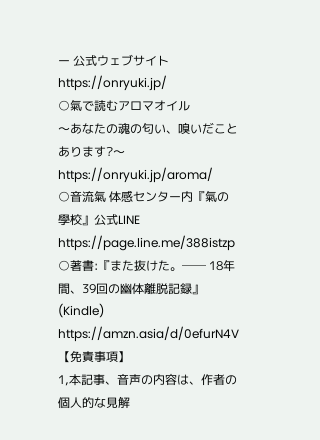ー 公式ウェブサイト
https://onryuki.jp/
○氣で読むアロマオイル
〜あなたの魂の匂い、嗅いだことあります?〜
https://onryuki.jp/aroma/
○音流氣 体感センター内『氣の學校』公式LINE
https://page.line.me/388istzp
○著書:『また抜けた。── 18年間、39回の幽体離脱記録』(Kindle)
https://amzn.asia/d/0efurN4V
【免責事項】
1,本記事、音声の内容は、作者の個人的な見解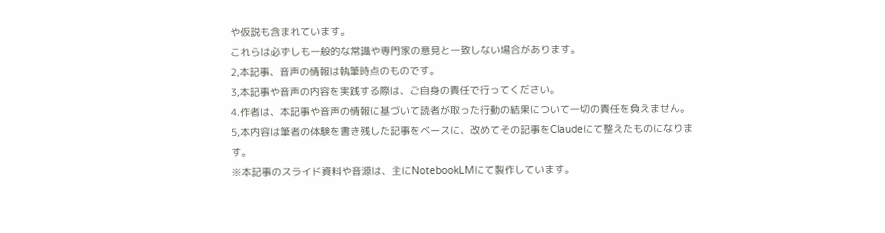や仮説も含まれています。
これらは必ずしも一般的な常識や専門家の意見と一致しない場合があります。
2,本記事、音声の情報は執筆時点のものです。
3,本記事や音声の内容を実践する際は、ご自身の責任で行ってください。
4.作者は、本記事や音声の情報に基づいて読者が取った行動の結果について一切の責任を負えません。
5,本内容は筆者の体験を書き残した記事をベースに、改めてその記事をClaudeにて整えたものになります。
※本記事のスライド資料や音源は、主にNotebookLMにて製作しています。